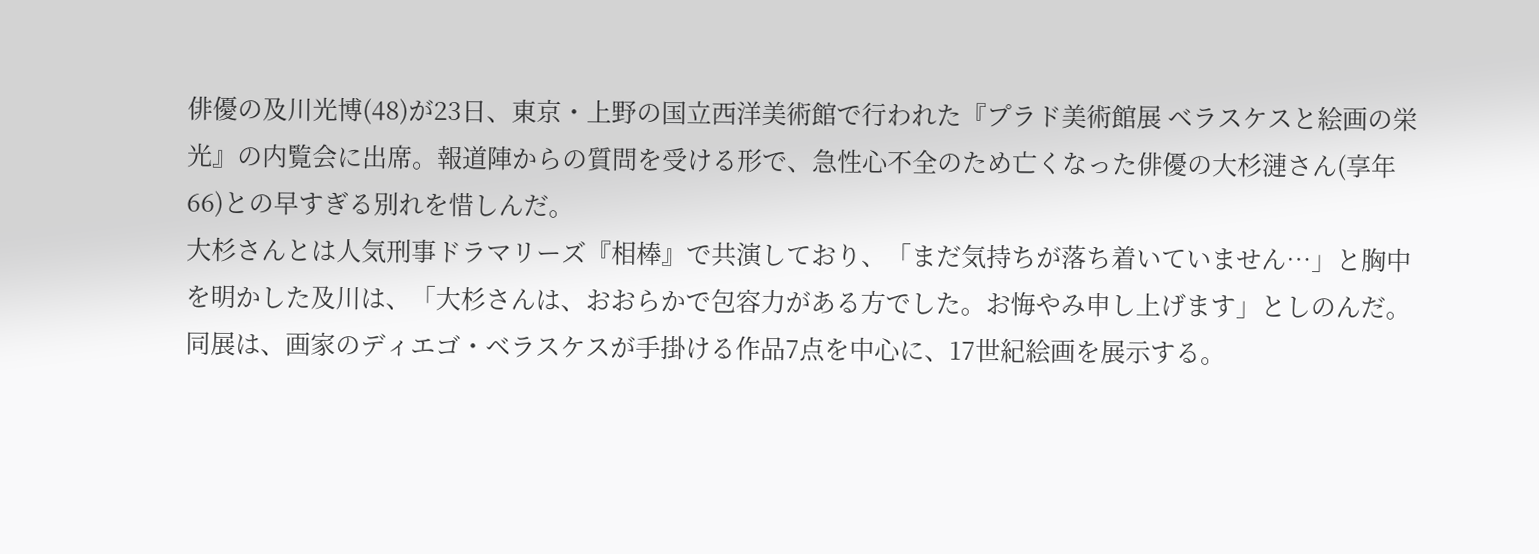俳優の及川光博(48)が23日、東京・上野の国立西洋美術館で行われた『プラド美術館展 ベラスケスと絵画の栄光』の内覧会に出席。報道陣からの質問を受ける形で、急性心不全のため亡くなった俳優の大杉漣さん(享年66)との早すぎる別れを惜しんだ。
大杉さんとは人気刑事ドラマリーズ『相棒』で共演しており、「まだ気持ちが落ち着いていません…」と胸中を明かした及川は、「大杉さんは、おおらかで包容力がある方でした。お悔やみ申し上げます」としのんだ。
同展は、画家のディエゴ・ベラスケスが手掛ける作品7点を中心に、17世紀絵画を展示する。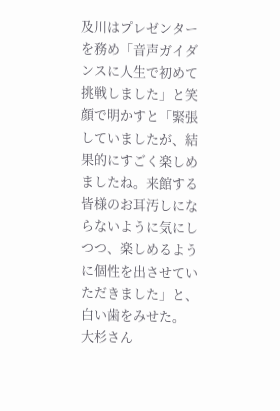及川はプレゼンターを務め「音声ガイダンスに人生で初めて挑戦しました」と笑顔で明かすと「緊張していましたが、結果的にすごく楽しめましたね。来館する皆様のお耳汚しにならないように気にしつつ、楽しめるように個性を出させていただきました」と、白い歯をみせた。
大杉さん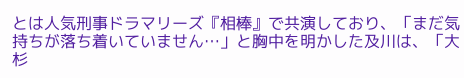とは人気刑事ドラマリーズ『相棒』で共演しており、「まだ気持ちが落ち着いていません…」と胸中を明かした及川は、「大杉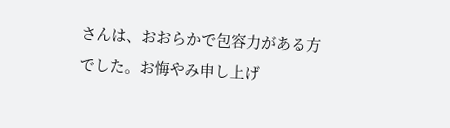さんは、おおらかで包容力がある方でした。お悔やみ申し上げ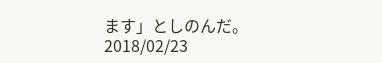ます」としのんだ。
2018/02/23